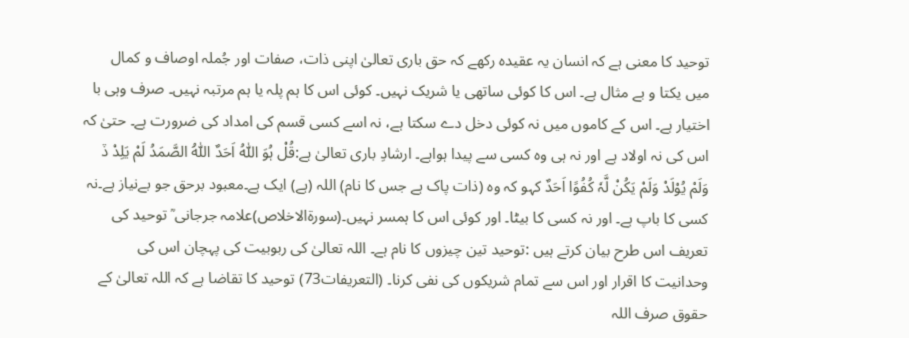توحید کا معنی ہے کہ انسان یہ عقیدہ رکھے کہ حق باری تعالیٰ اپنی ذات، صفات اور جُملہ اوصاف و کمال میں یکتا و بے مثال ہے۔ اس کا کوئی ساتھی یا شریک نہیں۔ کوئی اس کا ہم پلہ یا ہم مرتبہ نہیں۔ صرف وہی با اختیار ہے۔ اس کے کاموں میں نہ کوئی دخل دے سکتا ہے، نہ اسے کسی قسم کی امداد کی ضرورت ہے۔ حتیٰ کہ اس کی نہ اولاد ہے اور نہ ہی وہ کسی سے پیدا ہواہے۔ ارشادِ باری تعالیٰ ہے:قُلْ ہُوَ اللّٰہُ اَحَدٌ اَللّٰہُ الصَّمَدُ لَمْ یَلِدْ ڏ وَلَمْ یُوْلَدْ وَلَمْ یَکُنْ لَّہٗ کُفُوًا اَحَدٌ کہو کہ وہ (ذات پاک ہے جس کا نام) اللہ (ہے) ایک ہے۔معبود برحق جو بےنیاز ہے۔نہ کسی کا باپ ہے۔ اور نہ کسی کا بیٹا۔ اور کوئی اس کا ہمسر نہیں۔(سورۃالاخلاص)علامہ جرجانی ؒ توحید کی تعریف اس طرح بیان کرتے ہیں :توحید تین چیزوں کا نام ہے۔ اللہ تعالیٰ کی ربوبیت کی پہچان اس کی وحدانیت کا اقرار اور اس سے تمام شریکوں کی نفی کرنا۔ (التعریفات73) توحید کا تقاضا ہے کہ اللہ تعالیٰ کے حقوق صرف اللہ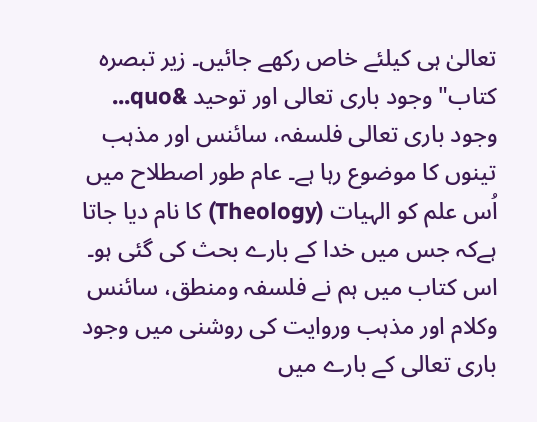تعالیٰ ہی کیلئے خاص رکھے جائیں۔ زیر تبصرہ کتاب" وجود باری تعالی اور توحید &quo...
وجود باری تعالی فلسفہ، سائنس اور مذہب تینوں کا موضوع رہا ہے۔ عام طور اصطلاح میں اُس علم کو الہیات (Theology) کا نام دیا جاتا ہےکہ جس میں خدا کے بارے بحث کی گئی ہو۔ اس کتاب میں ہم نے فلسفہ ومنطق، سائنس وکلام اور مذہب وروایت کی روشنی میں وجود باری تعالی کے بارے میں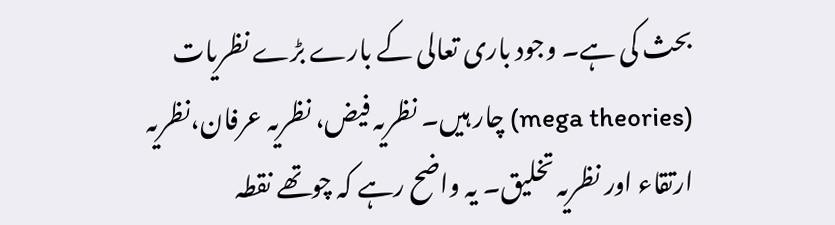بحث کی ہے۔ وجود باری تعالی کے بارے بڑے نظریات (mega theories) چار ہیں۔ نظریہ فیض، نظریہ عرفان،نظریہ ارتقاء اور نظریہ تخلیق۔ یہ واضح رہے کہ چوتھے نقطہ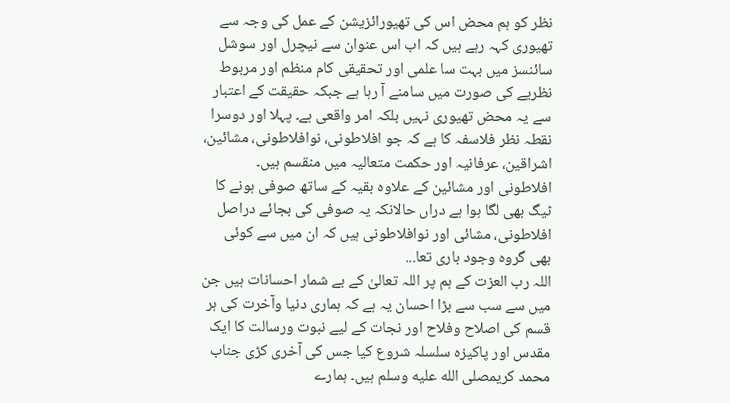نظر کو ہم محض اس کی تھیورائزیشن کے عمل کی وجہ سے تھیوری کہہ رہے ہیں کہ اب اس عنوان سے نیچرل اور سوشل سائنسز میں بہت سا علمی اور تحقیقی کام منظم اور مربوط نظریے کی صورت میں سامنے آ رہا ہے جبکہ حقیقت کے اعتبار سے یہ محض تھیوری نہیں بلکہ امر واقعی ہے۔ پہلا اور دوسرا نقطہ نظر فلاسفہ کا ہے کہ جو افلاطونی، نوافلاطونی، مشائین، اشراقین، عرفانیہ اور حکمت متعالیہ میں منقسم ہیں۔ افلاطونی اور مشائین کے علاوہ بقیہ کے ساتھ صوفی ہونے کا ٹیگ بھی لگا ہوا ہے دراں حالانکہ یہ صوفی کی بجائے دراصل افلاطونی، مشائی اور نوافلاطونی ہیں کہ ان میں سے کوئی بھی گروہ وجود باری تعا...
اللہ رب العزت کے ہم پر اللہ تعالیٰ کے بے شمار احسانات ہیں جن میں سے سب سے بڑا احسان یہ ہے کہ ہماری دنیا وآخرت کی ہر قسم کی اصلاح وفلاح اور نجات کے لیے نبوت ورسالت کا ایک مقدس اور پاکیزہ سلسلہ شروع کیا جس کی آخری کڑی جناب محمد کریمصلى الله عليه وسلم ہیں۔ ہمارے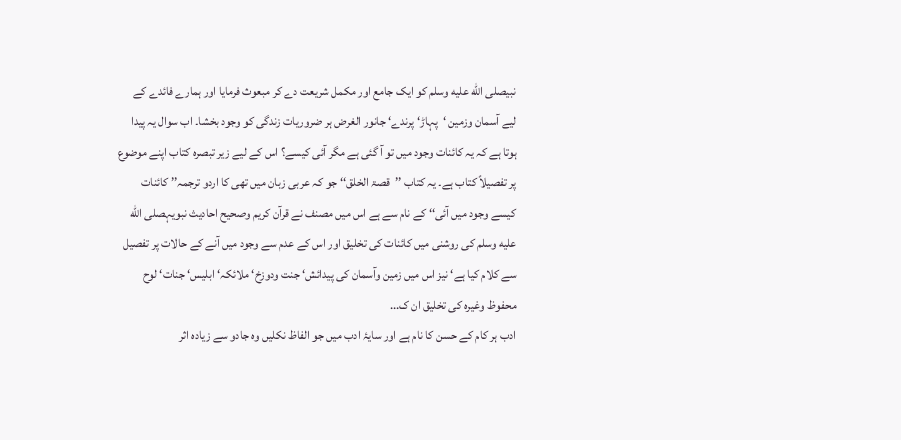نبیصلى الله عليه وسلم کو ایک جامع اور مکمل شریعت دے کر مبعوث فرمایا اور ہمارے فائدے کے لیے آسمان وزمین ‘پہاڑ‘ پرندے‘ جانور الغرض ہر ضروریات زندگی کو وجود بخشا۔ اب سوال یہ پیدا ہوتا ہے کہ یہ کائنات وجود میں تو آ گئی ہے مگر آئی کیسے؟ اس کے لیے زیر تبصرہ کتاب اپنے موضوع پر تفصیلاً کتاب ہے۔ یہ کتاب ’’قصۃ الخلق‘‘ جو کہ عربی زبان میں تھی کا اردو ترجمہ’’ کائنات کیسے وجود میں آئی‘‘ کے نام سے ہے اس میں مصنف نے قرآن کریم وصحیح احادیث نبویہصلى الله عليه وسلم کی روشنی میں کائنات کی تخلیق اور اس کے عدم سے وجود میں آنے کے حالات پر تفصیل سے کلام کیا ہے‘ نیز اس میں زمین وآسمان کی پیدائش‘ جنت ودوزخ‘ ملائکہ‘ ابلیس‘ جنات‘ لوح محفوظ وغیرہ کی تخلیق ان ک...
ادب ہر کام کے حسن کا نام ہے اور سایۂ ادب میں جو الفاظ نکلیں وہ جادو سے زیادہ اثر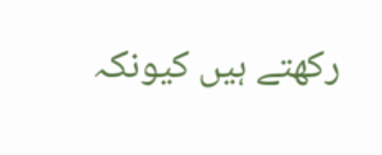رکھتے ہیں کیونکہ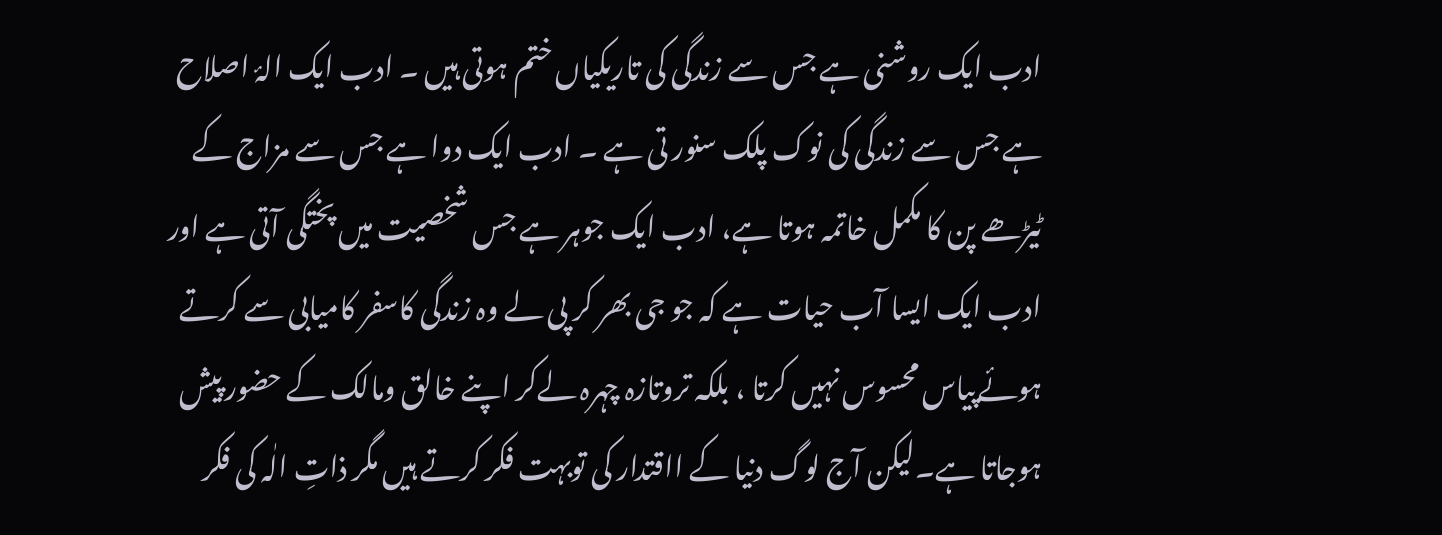ادب ایک روشنی ہے جس سے زندگی کی تاریکیاں ختم ہوتی ہیں ۔ ادب ایک الۂ اصلاح ہے جس سے زندگی کی نوک پلک سنور تی ہے ۔ ادب ایک دوا ہے جس سے مزاج کے ٹیڑھے پن کا مکمل خاتمہ ہوتا ہے، ادب ایک جوہر ہے جس شخصیت میں پختگی آتی ہے اور ادب ایک ایسا آب حیات ہے کہ جو جی بھر کر پی لے وہ زندگی کاسفر کامیابی سے کرتے ہوئےپیاس محسوس نہیں کرتا ، بلکہ تروتازہ چہرہ لےکر اپنے خالق ومالک کے حضور پیش ہوجاتا ہے۔لیکن آج لوگ دنیا کے ااقتدار کی توبہت فکر کرتے ہیں مگر ذاتِ الٰہ کی فکر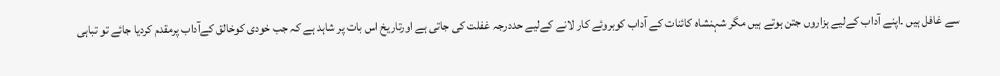سے غافل ہیں ۔اپنے آداب کےلیے ہزاروں جتن ہوتے ہیں مگر شہنشاہ کائنات کے آداب کوبروئے کار لانے کےلیے حددرجہ غفلت کی جاتی ہے اورتاریخ اس بات پر شاہد ہے کہ جب خودی کوخالق کےآداب پرمقدم کردیا جائے تو تباہی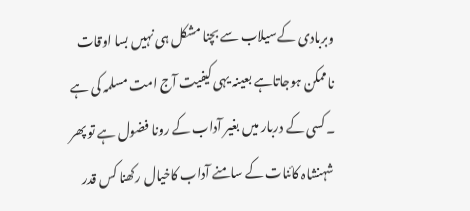وبربادی کےسیلاب سے بچنا مشکل ہی نہیں بسا اوقات ناممکن ہوجاتاہے بعینہ یہی کیفیت آج امت مسلمہ کی ہے ۔کسی کے دربار میں بغیر آداب کے رونا فضول ہے تو پھر شہنشاہ کائنات کے سامنے آداب کاخیال رکھنا کس قدر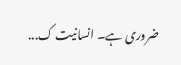ضروری ہے۔ انسانیت ک...